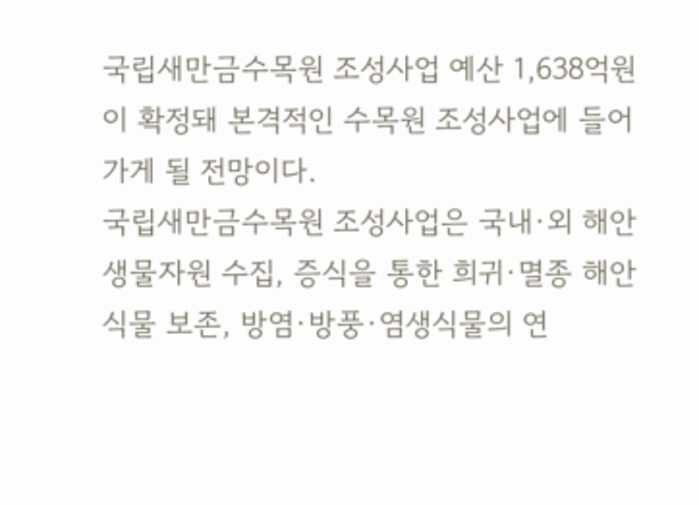국립새만금수목원 조성사업 예산 1,638억원이 확정돼 본격적인 수목원 조성사업에 들어가게 될 전망이다.
국립새만금수목원 조성사업은 국내·외 해안 생물자원 수집, 증식을 통한 희귀·멸종 해안식물 보존, 방염·방풍·염생식물의 연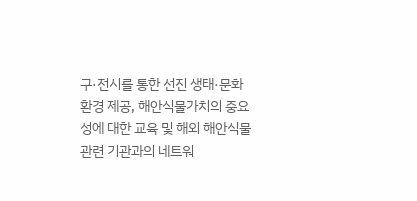구·전시를 통한 선진 생태·문화 환경 제공, 해안식물가치의 중요성에 대한 교육 및 해외 해안식물 관련 기관과의 네트워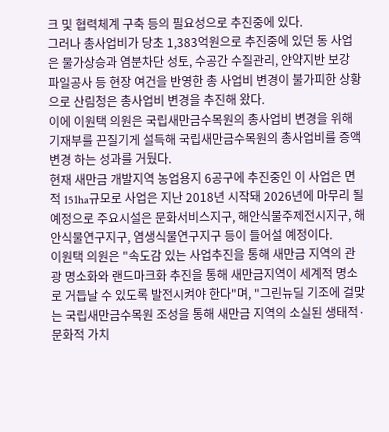크 및 협력체계 구축 등의 필요성으로 추진중에 있다.
그러나 총사업비가 당초 1,383억원으로 추진중에 있던 동 사업은 물가상승과 염분차단 성토, 수공간 수질관리, 얀약지반 보강 파일공사 등 현장 여건을 반영한 총 사업비 변경이 불가피한 상황으로 산림청은 총사업비 변경을 추진해 왔다.
이에 이원택 의원은 국립새만금수목원의 총사업비 변경을 위해 기재부를 끈질기게 설득해 국립새만금수목원의 총사업비를 증액변경 하는 성과를 거뒀다.
현재 새만금 개발지역 농업용지 6공구에 추진중인 이 사업은 면적 151ha규모로 사업은 지난 2018년 시작돼 2026년에 마무리 될 예정으로 주요시설은 문화서비스지구, 해안식물주제전시지구, 해안식물연구지구, 염생식물연구지구 등이 들어설 예정이다.
이원택 의원은 "속도감 있는 사업추진을 통해 새만금 지역의 관광 명소화와 랜드마크화 추진을 통해 새만금지역이 세계적 명소로 거듭날 수 있도록 발전시켜야 한다"며, "그린뉴딜 기조에 걸맞는 국립새만금수목원 조성을 통해 새만금 지역의 소실된 생태적·문화적 가치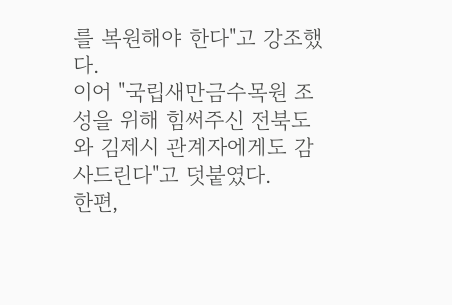를 복원해야 한다"고 강조했다.
이어 "국립새만금수목원 조성을 위해 힘써주신 전북도와 김제시 관계자에게도 감사드린다"고 덧붙였다.
한편,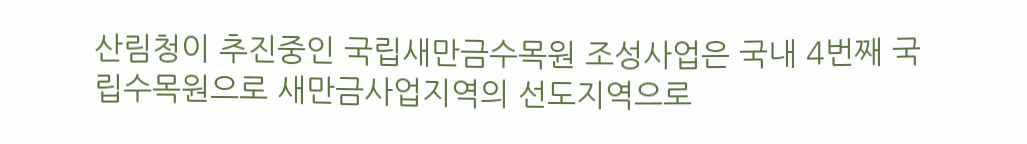산림청이 추진중인 국립새만금수목원 조성사업은 국내 4번째 국립수목원으로 새만금사업지역의 선도지역으로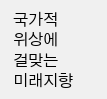국가적 위상에 걸맞는 미래지향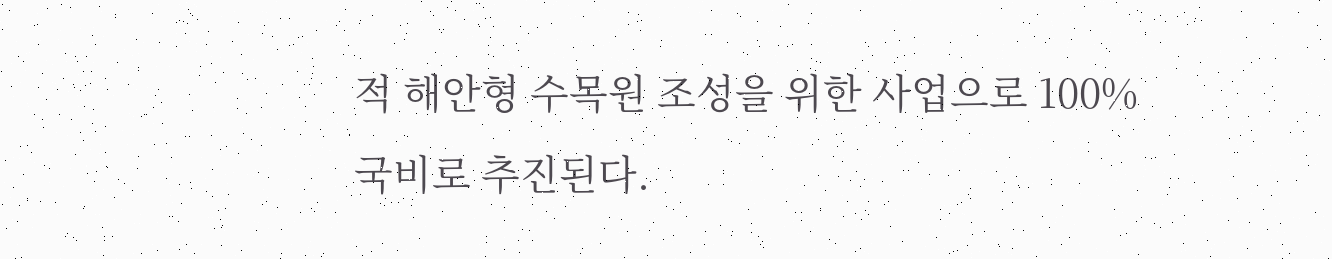적 해안형 수목원 조성을 위한 사업으로 100% 국비로 추진된다.